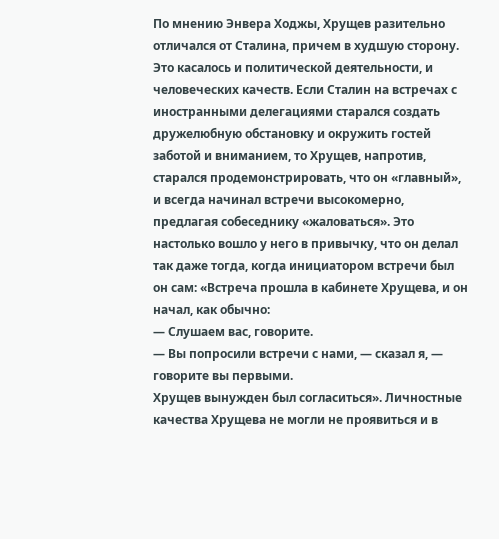По мнению Энвера Ходжы, Хрущев разительно отличался от Сталина, причем в худшую сторону. Это касалось и политической деятельности, и человеческих качеств. Если Сталин на встречах с иностранными делегациями старался создать дружелюбную обстановку и окружить гостей заботой и вниманием, то Хрущев, напротив, старался продемонстрировать, что он «главный», и всегда начинал встречи высокомерно, предлагая собеседнику «жаловаться». Это настолько вошло у него в привычку, что он делал так даже тогда, когда инициатором встречи был он сам: «Встреча прошла в кабинете Хрущева, и он начал, как обычно:
— Слушаем вас, говорите.
— Вы попросили встречи с нами, — сказал я, — говорите вы первыми.
Хрущев вынужден был согласиться». Личностные качества Хрущева не могли не проявиться и в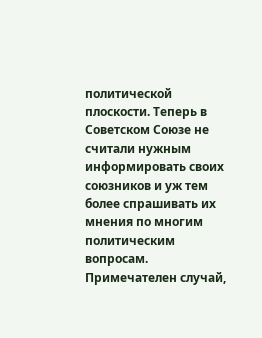политической плоскости. Теперь в Советском Союзе не считали нужным информировать своих союзников и уж тем более спрашивать их мнения по многим политическим вопросам. Примечателен случай,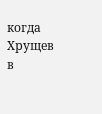когда Хрущев в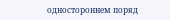одностороннем поряд